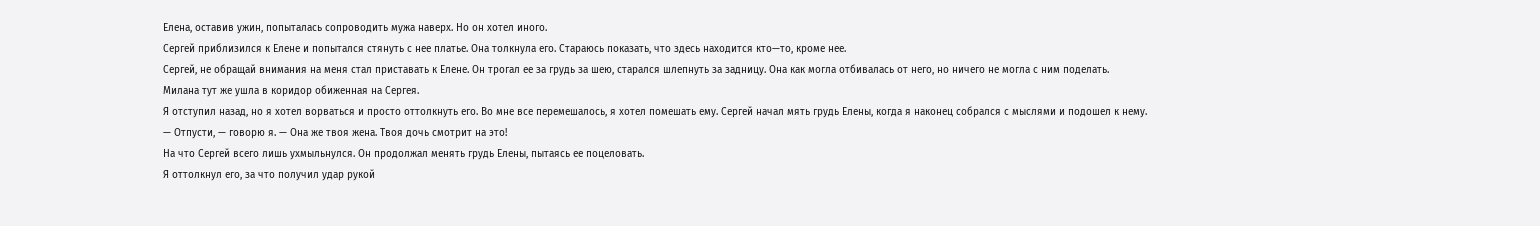Елена, оставив ужин, попыталась сопроводить мужа наверх. Но он хотел иного.
Сергей приблизился к Елене и попытался стянуть с нее платье. Она толкнула его. Стараюсь показать, что здесь находится кто—то, кроме нее.
Сергей, не обращай внимания на меня стал приставать к Елене. Он трогал ее за грудь за шею, старался шлепнуть за задницу. Она как могла отбивалась от него, но ничего не могла с ним поделать.
Милана тут же ушла в коридор обиженная на Сергея.
Я отступил назад, но я хотел ворваться и просто оттолкнуть его. Во мне все перемешалось, я хотел помешать ему. Сергей начал мять грудь Елены, когда я наконец собрался с мыслями и подошел к нему.
— Отпусти, — говорю я. — Она же твоя жена. Твоя дочь смотрит на это!
На что Сергей всего лишь ухмыльнулся. Он продолжал менять грудь Елены, пытаясь ее поцеловать.
Я оттолкнул его, за что получил удар рукой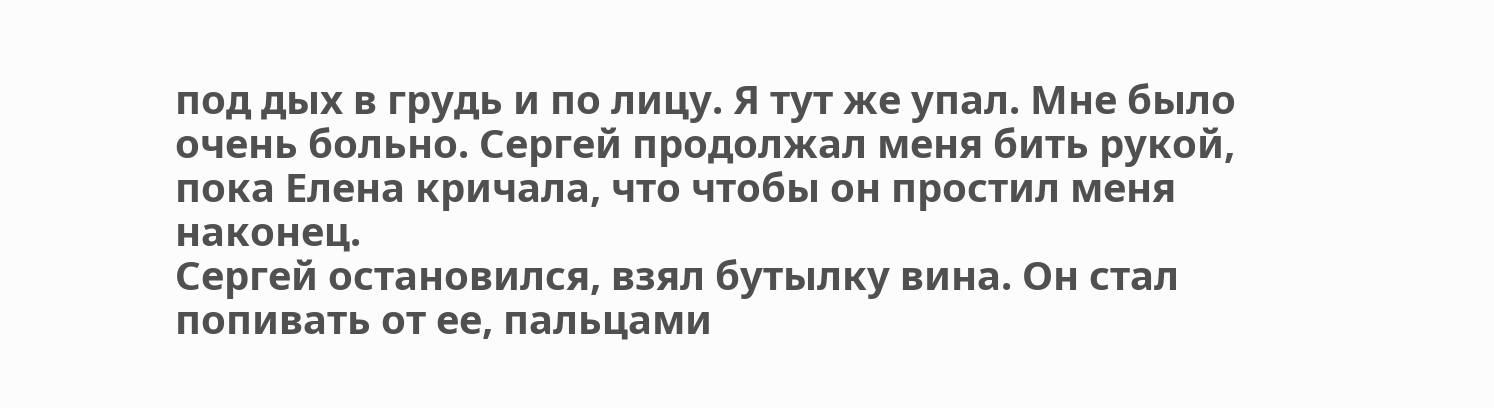под дых в грудь и по лицу. Я тут же упал. Мне было очень больно. Сергей продолжал меня бить рукой, пока Елена кричала, что чтобы он простил меня наконец.
Сергей остановился, взял бутылку вина. Он стал попивать от ее, пальцами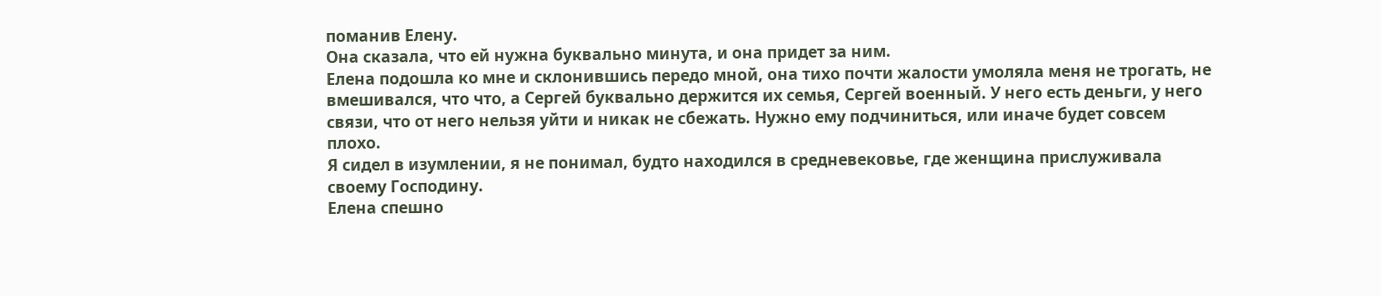поманив Елену.
Она сказала, что ей нужна буквально минута, и она придет за ним.
Елена подошла ко мне и склонившись передо мной, она тихо почти жалости умоляла меня не трогать, не вмешивался, что что, а Сергей буквально держится их семья, Сергей военный. У него есть деньги, у него связи, что от него нельзя уйти и никак не сбежать. Нужно ему подчиниться, или иначе будет совсем плохо.
Я сидел в изумлении, я не понимал, будто находился в средневековье, где женщина прислуживала своему Господину.
Елена спешно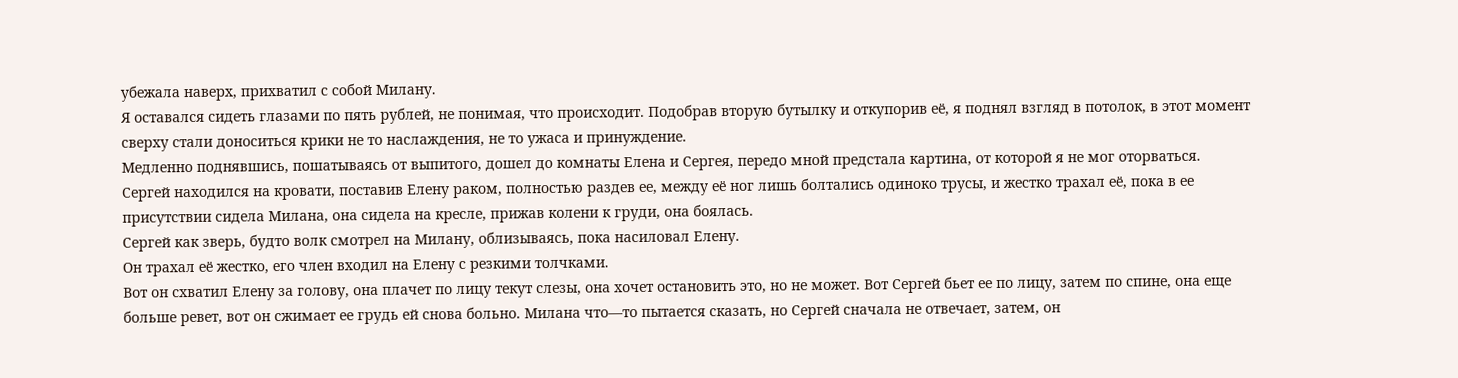убежала наверх, прихватил с собой Милану.
Я оставался сидеть глазами по пять рублей, не понимая, что происходит. Подобрав вторую бутылку и откупорив её, я поднял взгляд в потолок, в этот момент сверху стали доноситься крики не то наслаждения, не то ужаса и принуждение.
Медленно поднявшись, пошатываясь от выпитого, дошел до комнаты Елена и Сергея, передо мной предстала картина, от которой я не мог оторваться.
Сергей находился на кровати, поставив Елену раком, полностью раздев ее, между её ног лишь болтались одиноко трусы, и жестко трахал её, пока в ее присутствии сидела Милана, она сидела на кресле, прижав колени к груди, она боялась.
Сергей как зверь, будто волк смотрел на Милану, облизываясь, пока насиловал Елену.
Он трахал её жестко, его член входил на Елену с резкими толчками.
Вот он схватил Елену за голову, она плачет по лицу текут слезы, она хочет остановить это, но не может. Вот Сергей бьет ее по лицу, затем по спине, она еще больше ревет, вот он сжимает ее грудь ей снова больно. Милана что—то пытается сказать, но Сергей сначала не отвечает, затем, он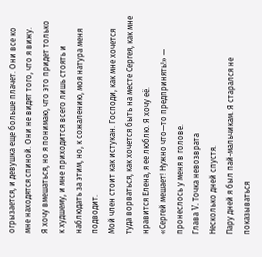огрызается, и девушка еще больше плачет. Они все ко мне находятся спиной. Они не видят того, что я вижу.
Я хочу вмешаться, но я понимаю, что это придет только к худшему, и мне приходится всего лишь стоять и наблюдать за этим, но, к сожалению, моя натура меня подводит.
Мой член стоит как истукан. Господи, как мне хочется туда ворваться, как хочется быть на месте Сергея, как мне нравится Елена, я ее люблю. Я хочу её.
«Сергей мешает! Нужно что—то предпринять!» — пронеслось у меня в голове.
Глава V. Точка невозврата
Несколько дней спустя.
Пару дней я был пай-мальчикам. Я старался не показываться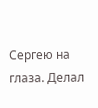Сергею на глаза. Делал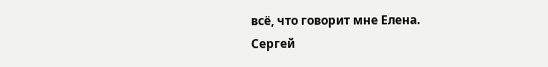всё, что говорит мне Елена.
Сергей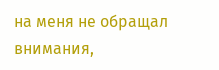на меня не обращал внимания,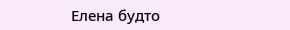Елена будто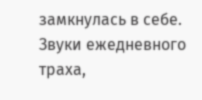замкнулась в себе. Звуки ежедневного траха,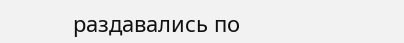раздавались по